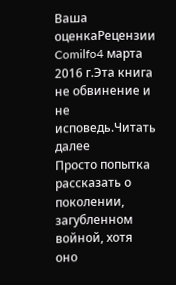Ваша оценкаРецензии
Comilfo4 марта 2016 г.Эта книга не обвинение и не исповедь.Читать далее
Просто попытка рассказать о поколении, загубленном войной, хотя оно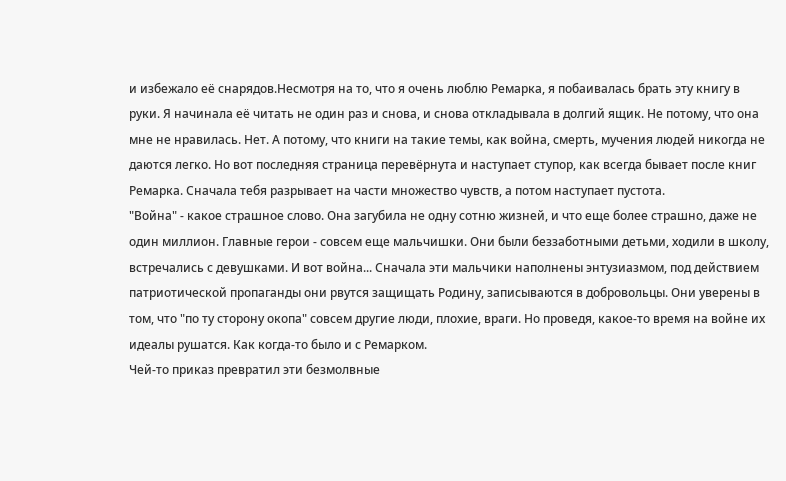и избежало её снарядов.Несмотря на то, что я очень люблю Ремарка, я побаивалась брать эту книгу в руки. Я начинала её читать не один раз и снова, и снова откладывала в долгий ящик. Не потому, что она мне не нравилась. Нет. А потому, что книги на такие темы, как война, смерть, мучения людей никогда не даются легко. Но вот последняя страница перевёрнута и наступает ступор, как всегда бывает после книг Ремарка. Сначала тебя разрывает на части множество чувств, а потом наступает пустота.
"Война" - какое страшное слово. Она загубила не одну сотню жизней, и что еще более страшно, даже не один миллион. Главные герои - совсем еще мальчишки. Они были беззаботными детьми, ходили в школу, встречались с девушками. И вот война... Сначала эти мальчики наполнены энтузиазмом, под действием патриотической пропаганды они рвутся защищать Родину, записываются в добровольцы. Они уверены в том, что "по ту сторону окопа" совсем другие люди, плохие, враги. Но проведя, какое-то время на войне их идеалы рушатся. Как когда-то было и с Ремарком.
Чей-то приказ превратил эти безмолвные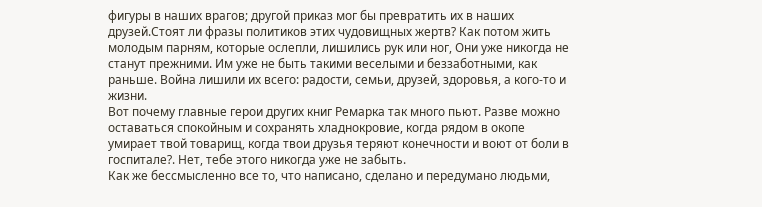фигуры в наших врагов; другой приказ мог бы превратить их в наших друзей.Стоят ли фразы политиков этих чудовищных жертв? Как потом жить молодым парням, которые ослепли, лишились рук или ног, Они уже никогда не станут прежними. Им уже не быть такими веселыми и беззаботными, как раньше. Война лишили их всего: радости, семьи, друзей, здоровья, а кого-то и жизни.
Вот почему главные герои других книг Ремарка так много пьют. Разве можно оставаться спокойным и сохранять хладнокровие, когда рядом в окопе умирает твой товарищ, когда твои друзья теряют конечности и воют от боли в госпитале?. Нет, тебе этого никогда уже не забыть.
Как же бессмысленно все то, что написано, сделано и передумано людьми,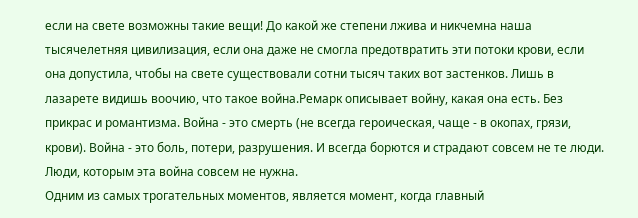если на свете возможны такие вещи! До какой же степени лжива и никчемна наша тысячелетняя цивилизация, если она даже не смогла предотвратить эти потоки крови, если она допустила, чтобы на свете существовали сотни тысяч таких вот застенков. Лишь в лазарете видишь воочию, что такое война.Ремарк описывает войну, какая она есть. Без прикрас и романтизма. Война - это смерть (не всегда героическая, чаще - в окопах, грязи, крови). Война - это боль, потери, разрушения. И всегда борются и страдают совсем не те люди. Люди, которым эта война совсем не нужна.
Одним из самых трогательных моментов, является момент, когда главный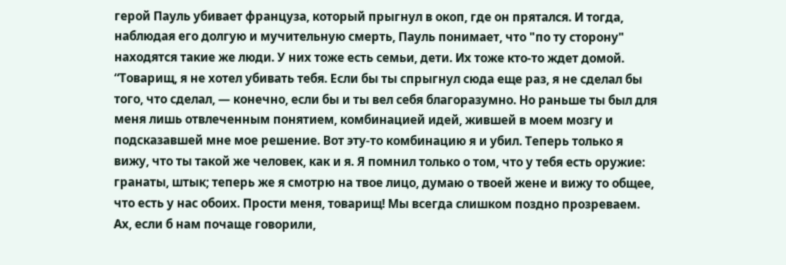герой Пауль убивает француза, который прыгнул в окоп, где он прятался. И тогда, наблюдая его долгую и мучительную смерть, Пауль понимает, что "по ту сторону" находятся такие же люди. У них тоже есть семьи, дети. Их тоже кто-то ждет домой.
“Товарищ, я не хотел убивать тебя. Если бы ты спрыгнул сюда еще раз, я не сделал бы того, что сделал, — конечно, если бы и ты вел себя благоразумно. Но раньше ты был для меня лишь отвлеченным понятием, комбинацией идей, жившей в моем мозгу и подсказавшей мне мое решение. Вот эту-то комбинацию я и убил. Теперь только я вижу, что ты такой же человек, как и я. Я помнил только о том, что у тебя есть оружие: гранаты, штык; теперь же я смотрю на твое лицо, думаю о твоей жене и вижу то общее, что есть у нас обоих. Прости меня, товарищ! Мы всегда слишком поздно прозреваем. Ах, если б нам почаще говорили,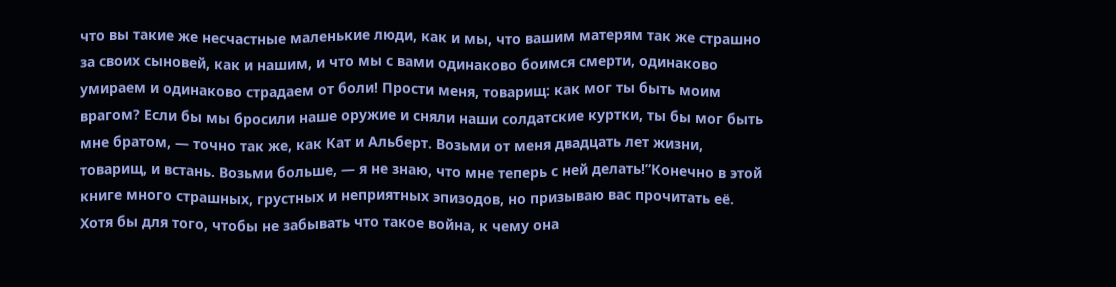что вы такие же несчастные маленькие люди, как и мы, что вашим матерям так же страшно за своих сыновей, как и нашим, и что мы с вами одинаково боимся смерти, одинаково умираем и одинаково страдаем от боли! Прости меня, товарищ: как мог ты быть моим врагом? Если бы мы бросили наше оружие и сняли наши солдатские куртки, ты бы мог быть мне братом, — точно так же, как Кат и Альберт. Возьми от меня двадцать лет жизни, товарищ, и встань. Возьми больше, — я не знаю, что мне теперь с ней делать!”Конечно в этой книге много страшных, грустных и неприятных эпизодов, но призываю вас прочитать её. Хотя бы для того, чтобы не забывать что такое война, к чему она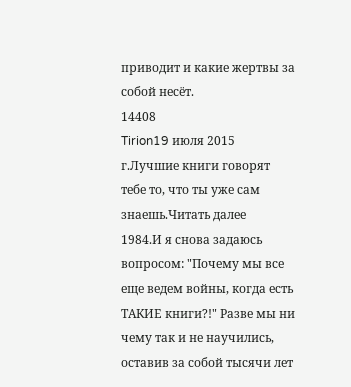приводит и какие жертвы за собой несёт.
14408
Tirion19 июля 2015 г.Лучшие книги говорят тебе то, что ты уже сам знаешь.Читать далее
1984.И я снова задаюсь вопросом: "Почему мы все еще ведем войны, когда есть ТАКИЕ книги?!" Разве мы ни чему так и не научились, оставив за собой тысячи лет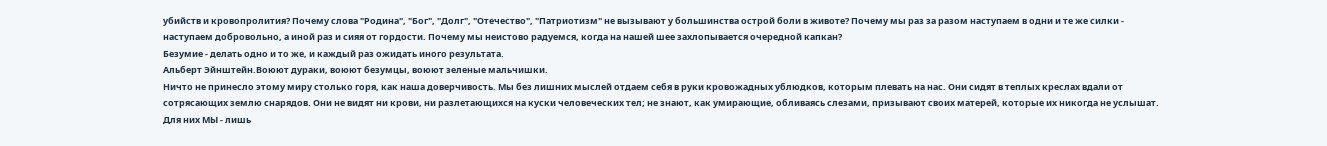убийств и кровопролития? Почему слова "Родина", "Бог", "Долг", "Отечество", "Патриотизм" не вызывают у большинства острой боли в животе? Почему мы раз за разом наступаем в одни и те же силки - наступаем добровольно, а иной раз и сияя от гордости. Почему мы неистово радуемся, когда на нашей шее захлопывается очередной капкан?
Безумие - делать одно и то же, и каждый раз ожидать иного результата.
Альберт Эйнштейн.Воюют дураки, воюют безумцы, воюют зеленые мальчишки.
Ничто не принесло этому миру столько горя, как наша доверчивость. Мы без лишних мыслей отдаем себя в руки кровожадных ублюдков, которым плевать на нас. Они сидят в теплых креслах вдали от сотрясающих землю снарядов. Они не видят ни крови, ни разлетающихся на куски человеческих тел; не знают, как умирающие, обливаясь слезами, призывают своих матерей, которые их никогда не услышат. Для них МЫ - лишь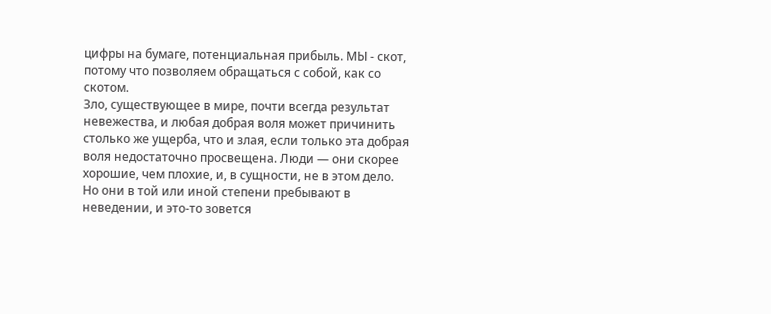цифры на бумаге, потенциальная прибыль. МЫ - скот, потому что позволяем обращаться с собой, как со скотом.
Зло, существующее в мире, почти всегда результат невежества, и любая добрая воля может причинить столько же ущерба, что и злая, если только эта добрая воля недостаточно просвещена. Люди — они скорее хорошие, чем плохие, и, в сущности, не в этом дело. Но они в той или иной степени пребывают в неведении, и это-то зовется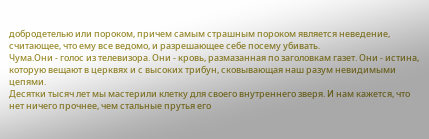добродетелью или пороком, причем самым страшным пороком является неведение, считающее, что ему все ведомо, и разрешающее себе посему убивать.
Чума.Они - голос из телевизора. Они - кровь, размазанная по заголовкам газет. Они - истина, которую вещают в церквях и с высоких трибун, сковывающая наш разум невидимыми цепями.
Десятки тысяч лет мы мастерили клетку для своего внутреннего зверя. И нам кажется, что нет ничего прочнее, чем стальные прутья его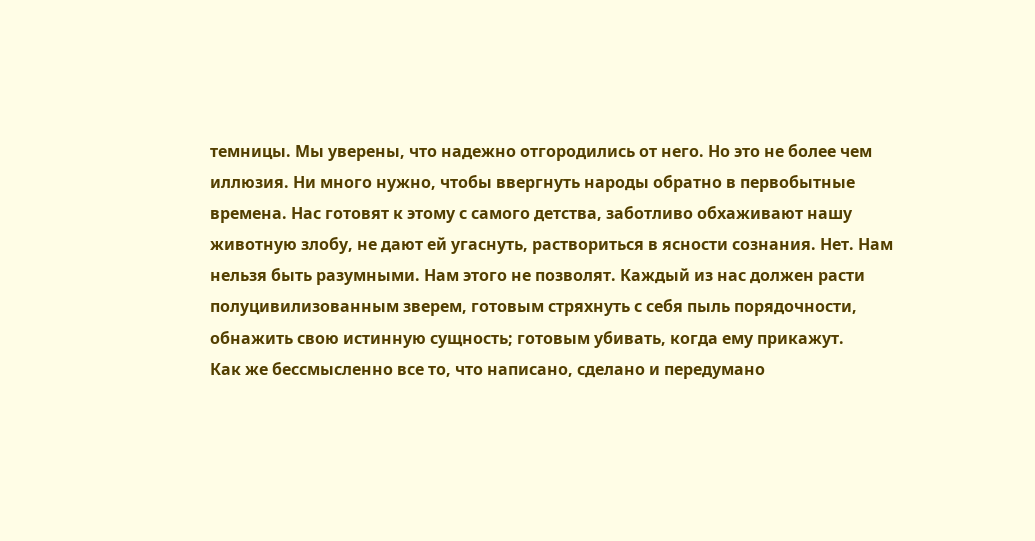темницы. Мы уверены, что надежно отгородились от него. Но это не более чем иллюзия. Ни много нужно, чтобы ввергнуть народы обратно в первобытные времена. Нас готовят к этому с самого детства, заботливо обхаживают нашу животную злобу, не дают ей угаснуть, раствориться в ясности сознания. Нет. Нам нельзя быть разумными. Нам этого не позволят. Каждый из нас должен расти полуцивилизованным зверем, готовым стряхнуть с себя пыль порядочности, обнажить свою истинную сущность; готовым убивать, когда ему прикажут.
Как же бессмысленно все то, что написано, сделано и передумано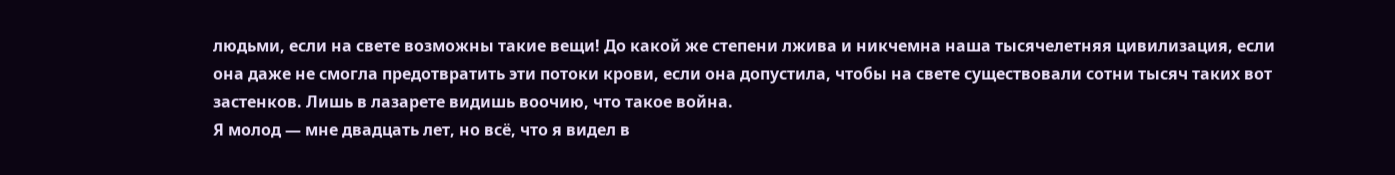людьми, если на свете возможны такие вещи! До какой же степени лжива и никчемна наша тысячелетняя цивилизация, если она даже не смогла предотвратить эти потоки крови, если она допустила, чтобы на свете существовали сотни тысяч таких вот застенков. Лишь в лазарете видишь воочию, что такое война.
Я молод — мне двадцать лет, но всё, что я видел в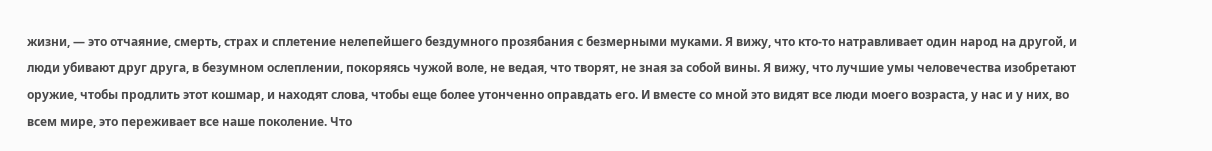жизни, — это отчаяние, смерть, страх и сплетение нелепейшего бездумного прозябания с безмерными муками. Я вижу, что кто-то натравливает один народ на другой, и люди убивают друг друга, в безумном ослеплении, покоряясь чужой воле, не ведая, что творят, не зная за собой вины. Я вижу, что лучшие умы человечества изобретают оружие, чтобы продлить этот кошмар, и находят слова, чтобы еще более утонченно оправдать его. И вместе со мной это видят все люди моего возраста, у нас и у них, во всем мире, это переживает все наше поколение. Что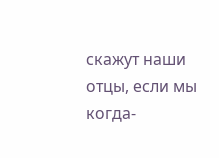скажут наши отцы, если мы когда-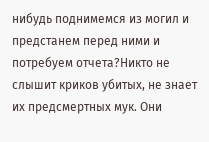нибудь поднимемся из могил и предстанем перед ними и потребуем отчета?Никто не слышит криков убитых, не знает их предсмертных мук. Они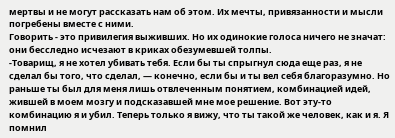мертвы и не могут рассказать нам об этом. Их мечты, привязанности и мысли погребены вместе с ними.
Говорить - это привилегия выживших. Но их одинокие голоса ничего не значат: они бесследно исчезают в криках обезумевшей толпы.
-Товарищ, я не хотел убивать тебя. Если бы ты спрыгнул сюда еще раз, я не сделал бы того, что сделал, — конечно, если бы и ты вел себя благоразумно. Но раньше ты был для меня лишь отвлеченным понятием, комбинацией идей, жившей в моем мозгу и подсказавшей мне мое решение. Вот эту-то комбинацию я и убил. Теперь только я вижу, что ты такой же человек, как и я. Я помнил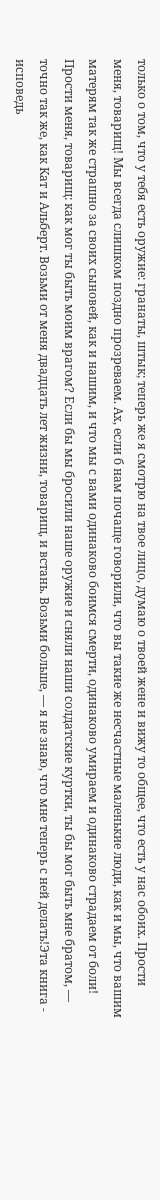только о том, что у тебя есть оружие: гранаты, штык; теперь же я смотрю на твое лицо, думаю о твоей жене и вижу то общее, что есть у нас обоих. Прости меня, товарищ! Мы всегда слишком поздно прозреваем. Ах, если б нам почаще говорили, что вы такие же несчастные маленькие люди, как и мы, что вашим матерям так же страшно за своих сыновей, как и нашим, и что мы с вами одинаково боимся смерти, одинаково умираем и одинаково страдаем от боли! Прости меня, товарищ: как мог ты быть моим врагом? Если бы мы бросили наше оружие и сняли наши солдатские куртки, ты бы мог быть мне братом, — точно так же, как Кат и Альберт. Возьми от меня двадцать лет жизни, товарищ, и встань. Возьми больше, — я не знаю, что мне теперь с ней делать!Эта книга - исповедь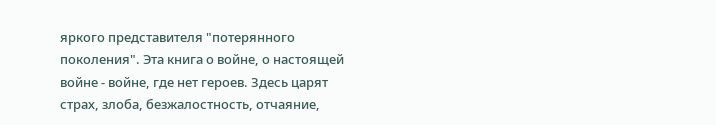яркого представителя "потерянного поколения". Эта книга о войне, о настоящей войне - войне, где нет героев. Здесь царят страх, злоба, безжалостность, отчаяние,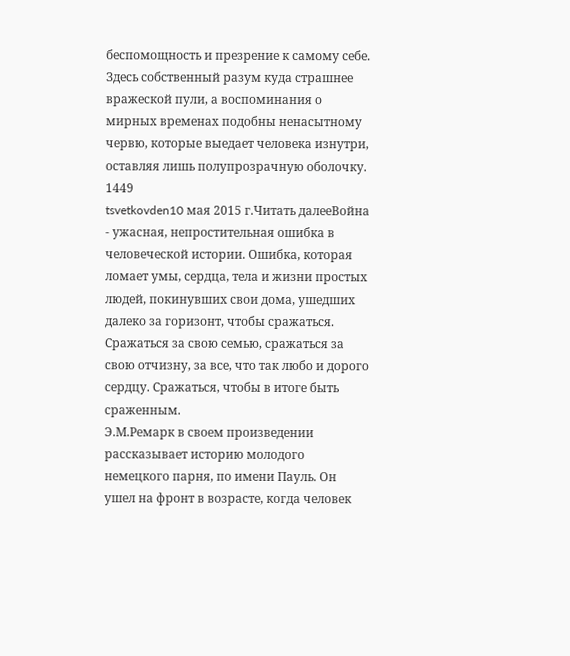беспомощность и презрение к самому себе. Здесь собственный разум куда страшнее вражеской пули, а воспоминания о мирных временах подобны ненасытному червю, которые выедает человека изнутри, оставляя лишь полупрозрачную оболочку.
1449
tsvetkovden10 мая 2015 г.Читать далееВойна - ужасная, непростительная ошибка в человеческой истории. Ошибка, которая ломает умы, сердца, тела и жизни простых людей, покинувших свои дома, ушедших далеко за горизонт, чтобы сражаться. Сражаться за свою семью, сражаться за свою отчизну, за все, что так любо и дорого сердцу. Сражаться, чтобы в итоге быть сраженным.
Э.М.Ремарк в своем произведении рассказывает историю молодого немецкого парня, по имени Пауль. Он ушел на фронт в возрасте, когда человек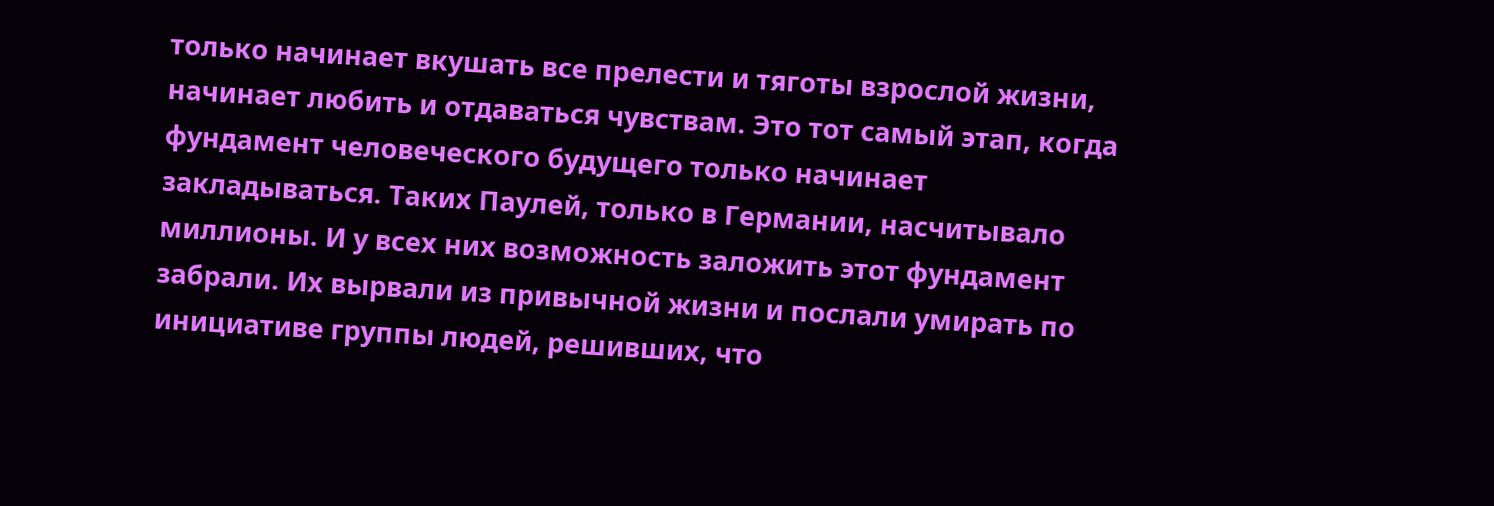только начинает вкушать все прелести и тяготы взрослой жизни, начинает любить и отдаваться чувствам. Это тот самый этап, когда фундамент человеческого будущего только начинает закладываться. Таких Паулей, только в Германии, насчитывало миллионы. И у всех них возможность заложить этот фундамент забрали. Их вырвали из привычной жизни и послали умирать по инициативе группы людей, решивших, что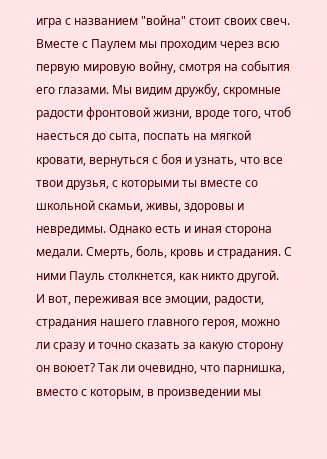игра с названием "война" стоит своих свеч.
Вместе с Паулем мы проходим через всю первую мировую войну, смотря на события его глазами. Мы видим дружбу, скромные радости фронтовой жизни, вроде того, чтоб наесться до сыта, поспать на мягкой кровати, вернуться с боя и узнать, что все твои друзья, с которыми ты вместе со школьной скамьи, живы, здоровы и невредимы. Однако есть и иная сторона медали. Смерть, боль, кровь и страдания. С ними Пауль столкнется, как никто другой.
И вот, переживая все эмоции, радости, страдания нашего главного героя, можно ли сразу и точно сказать за какую сторону он воюет? Так ли очевидно, что парнишка, вместо с которым, в произведении мы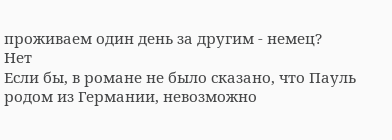проживаем один день за другим - немец?
Нет
Если бы, в романе не было сказано, что Пауль родом из Германии, невозможно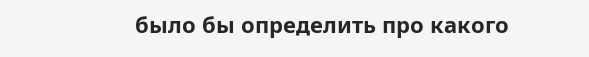было бы определить про какого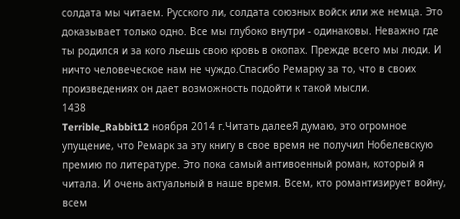солдата мы читаем. Русского ли, солдата союзных войск или же немца. Это доказывает только одно. Все мы глубоко внутри - одинаковы. Неважно где ты родился и за кого льешь свою кровь в окопах. Прежде всего мы люди. И ничто человеческое нам не чуждо.Спасибо Ремарку за то, что в своих произведениях он дает возможность подойти к такой мысли.
1438
Terrible_Rabbit12 ноября 2014 г.Читать далееЯ думаю, это огромное упущение, что Ремарк за эту книгу в свое время не получил Нобелевскую премию по литературе. Это пока самый антивоенный роман, который я читала. И очень актуальный в наше время. Всем, кто романтизирует войну, всем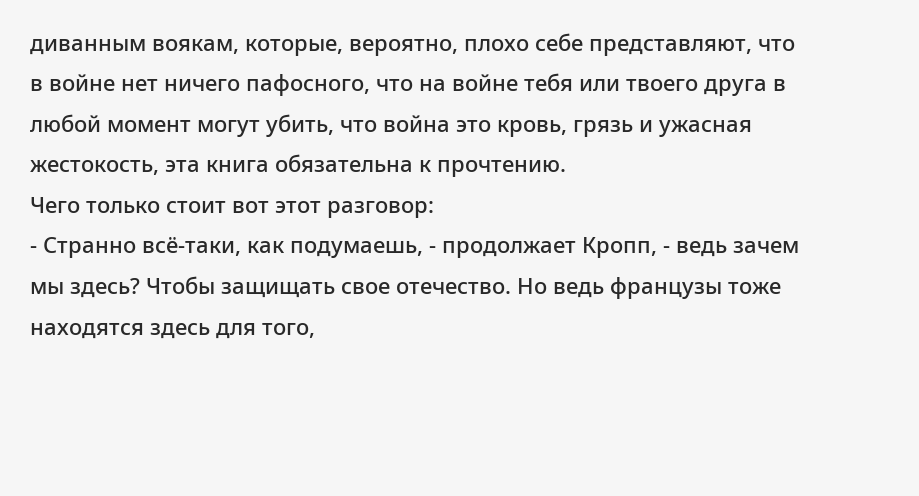диванным воякам, которые, вероятно, плохо себе представляют, что в войне нет ничего пафосного, что на войне тебя или твоего друга в любой момент могут убить, что война это кровь, грязь и ужасная жестокость, эта книга обязательна к прочтению.
Чего только стоит вот этот разговор:
- Странно всё-таки, как подумаешь, - продолжает Кропп, - ведь зачем мы здесь? Чтобы защищать свое отечество. Но ведь французы тоже находятся здесь для того,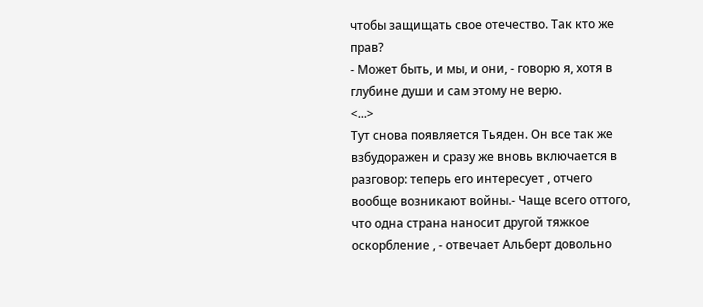чтобы защищать свое отечество. Так кто же прав?
- Может быть, и мы, и они, - говорю я, хотя в глубине души и сам этому не верю.
<...>
Тут снова появляется Тьяден. Он все так же взбудоражен и сразу же вновь включается в разговор: теперь его интересует , отчего вообще возникают войны.- Чаще всего оттого, что одна страна наносит другой тяжкое оскорбление , - отвечает Альберт довольно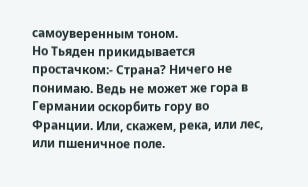самоуверенным тоном.
Но Тьяден прикидывается простачком:- Страна? Ничего не понимаю. Ведь не может же гора в Германии оскорбить гору во Франции. Или, скажем, река, или лес, или пшеничное поле.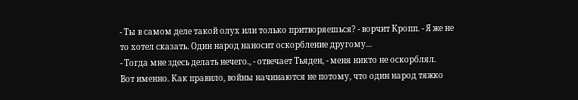- Ты в самом деле такой олух или только притворяешься? - ворчит Кропп. - Я же не то хотел сказать. Один народ наносит оскорбление другому...
- Тогда мне здесь делать нечего., - отвечает Тьяден, - меня никто не оскорблял.
Вот именно. Как правило, войны начинаются не потому, что один народ тяжко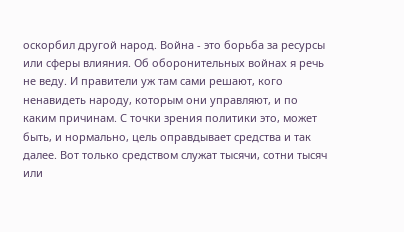оскорбил другой народ. Война - это борьба за ресурсы или сферы влияния. Об оборонительных войнах я речь не веду. И правители уж там сами решают, кого ненавидеть народу, которым они управляют, и по каким причинам. С точки зрения политики это, может быть, и нормально, цель оправдывает средства и так далее. Вот только средством служат тысячи, сотни тысяч или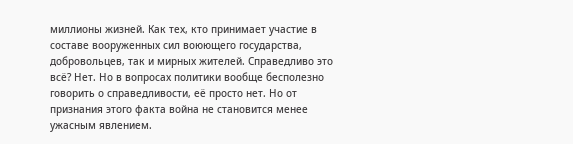миллионы жизней. Как тех, кто принимает участие в составе вооруженных сил воюющего государства, добровольцев, так и мирных жителей. Справедливо это всё? Нет. Но в вопросах политики вообще бесполезно говорить о справедливости, её просто нет. Но от признания этого факта война не становится менее ужасным явлением.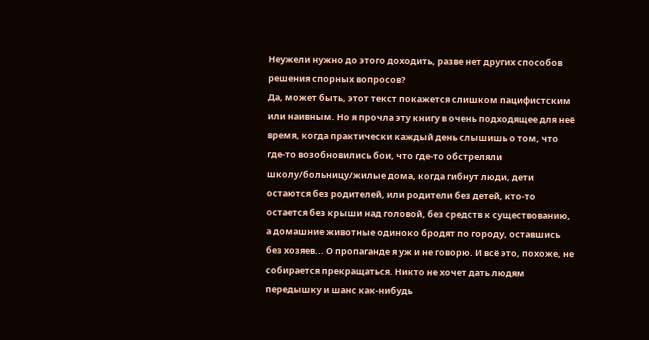Неужели нужно до этого доходить, разве нет других способов решения спорных вопросов?
Да, может быть, этот текст покажется слишком пацифистским или наивным. Но я прочла эту книгу в очень подходящее для неё время, когда практически каждый день слышишь о том, что где-то возобновились бои, что где-то обстреляли школу/больницу/жилые дома, когда гибнут люди, дети остаются без родителей, или родители без детей, кто-то остается без крыши над головой, без средств к существованию, а домашние животные одиноко бродят по городу, оставшись без хозяев... О пропаганде я уж и не говорю. И всё это, похоже, не собирается прекращаться. Никто не хочет дать людям передышку и шанс как-нибудь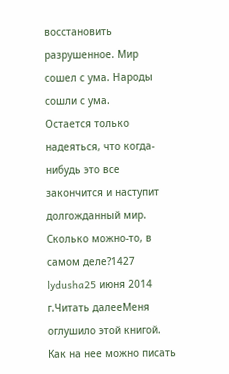восстановить разрушенное. Мир сошел с ума. Народы сошли с ума.
Остается только надеяться, что когда-нибудь это все закончится и наступит долгожданный мир. Сколько можно-то, в самом деле?1427
lydusha25 июня 2014 г.Читать далееМеня оглушило этой книгой. Как на нее можно писать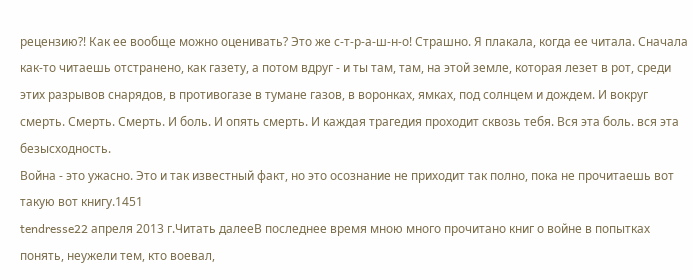рецензию?! Как ее вообще можно оценивать? Это же с-т-р-а-ш-н-о! Страшно. Я плакала, когда ее читала. Сначала как-то читаешь отстранено, как газету, а потом вдруг - и ты там, там, на этой земле, которая лезет в рот, среди этих разрывов снарядов, в противогазе в тумане газов, в воронках, ямках, под солнцем и дождем. И вокруг смерть. Смерть. Смерть. И боль. И опять смерть. И каждая трагедия проходит сквозь тебя. Вся эта боль. вся эта безысходность.
Война - это ужасно. Это и так известный факт, но это осознание не приходит так полно, пока не прочитаешь вот такую вот книгу.1451
tendresse22 апреля 2013 г.Читать далееВ последнее время мною много прочитано книг о войне в попытках понять, неужели тем, кто воевал,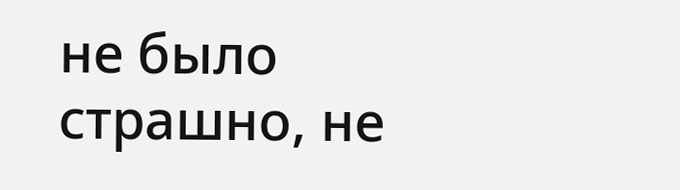не было страшно, не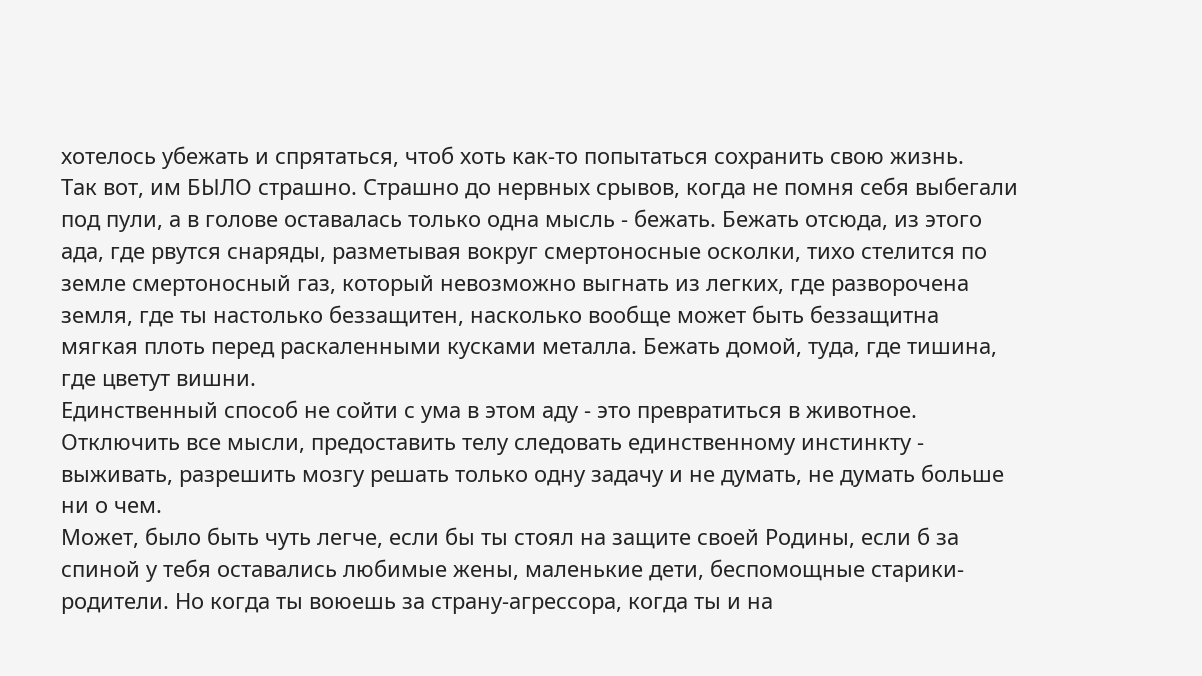хотелось убежать и спрятаться, чтоб хоть как-то попытаться сохранить свою жизнь.
Так вот, им БЫЛО страшно. Страшно до нервных срывов, когда не помня себя выбегали под пули, а в голове оставалась только одна мысль - бежать. Бежать отсюда, из этого ада, где рвутся снаряды, разметывая вокруг смертоносные осколки, тихо стелится по земле смертоносный газ, который невозможно выгнать из легких, где разворочена земля, где ты настолько беззащитен, насколько вообще может быть беззащитна мягкая плоть перед раскаленными кусками металла. Бежать домой, туда, где тишина, где цветут вишни.
Единственный способ не сойти с ума в этом аду - это превратиться в животное. Отключить все мысли, предоставить телу следовать единственному инстинкту - выживать, разрешить мозгу решать только одну задачу и не думать, не думать больше ни о чем.
Может, было быть чуть легче, если бы ты стоял на защите своей Родины, если б за спиной у тебя оставались любимые жены, маленькие дети, беспомощные старики-родители. Но когда ты воюешь за страну-агрессора, когда ты и на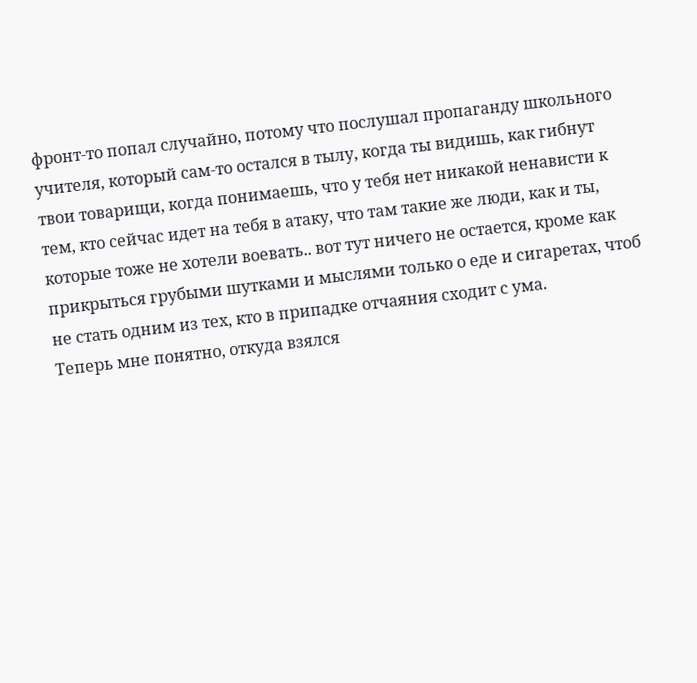фронт-то попал случайно, потому что послушал пропаганду школьного учителя, который сам-то остался в тылу, когда ты видишь, как гибнут твои товарищи, когда понимаешь, что у тебя нет никакой ненависти к тем, кто сейчас идет на тебя в атаку, что там такие же люди, как и ты, которые тоже не хотели воевать.. вот тут ничего не остается, кроме как прикрыться грубыми шутками и мыслями только о еде и сигаретах, чтоб не стать одним из тех, кто в припадке отчаяния сходит с ума.
Теперь мне понятно, откуда взялся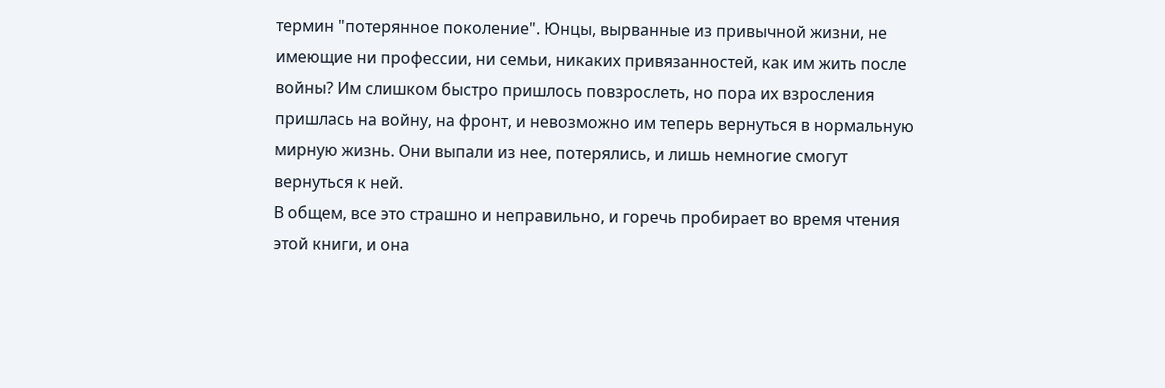термин "потерянное поколение". Юнцы, вырванные из привычной жизни, не имеющие ни профессии, ни семьи, никаких привязанностей, как им жить после войны? Им слишком быстро пришлось повзрослеть, но пора их взросления пришлась на войну, на фронт, и невозможно им теперь вернуться в нормальную мирную жизнь. Они выпали из нее, потерялись, и лишь немногие смогут вернуться к ней.
В общем, все это страшно и неправильно, и горечь пробирает во время чтения этой книги, и она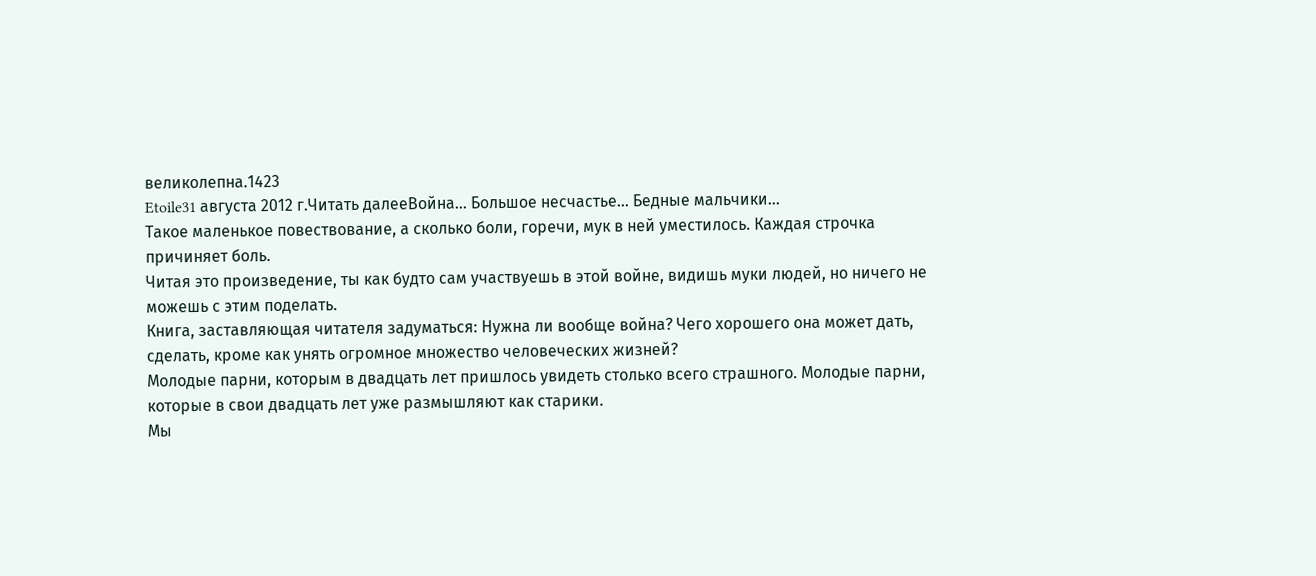великолепна.1423
Etoile31 августа 2012 г.Читать далееВойна... Большое несчастье... Бедные мальчики...
Такое маленькое повествование, а сколько боли, горечи, мук в ней уместилось. Каждая строчка причиняет боль.
Читая это произведение, ты как будто сам участвуешь в этой войне, видишь муки людей, но ничего не можешь с этим поделать.
Книга, заставляющая читателя задуматься: Нужна ли вообще война? Чего хорошего она может дать, сделать, кроме как унять огромное множество человеческих жизней?
Молодые парни, которым в двадцать лет пришлось увидеть столько всего страшного. Молодые парни, которые в свои двадцать лет уже размышляют как старики.
Мы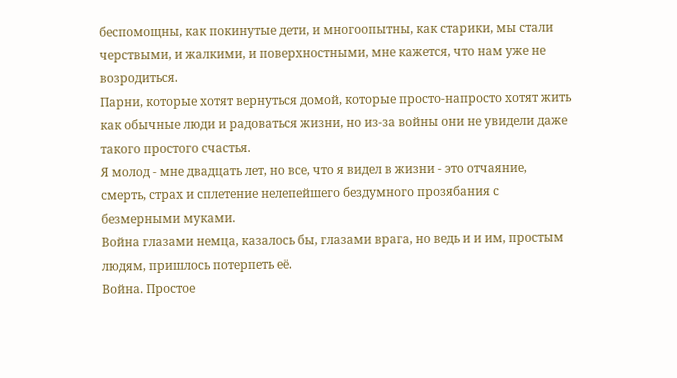беспомощны, как покинутые дети, и многоопытны, как старики, мы стали черствыми, и жалкими, и поверхностными, мне кажется, что нам уже не возродиться.
Парни, которые хотят вернуться домой, которые просто-напросто хотят жить как обычные люди и радоваться жизни, но из-за войны они не увидели даже такого простого счастья.
Я молод - мне двадцать лет, но все, что я видел в жизни - это отчаяние, смерть, страх и сплетение нелепейшего бездумного прозябания с безмерными муками.
Война глазами немца, казалось бы, глазами врага, но ведь и и им, простым людям, пришлось потерпеть её.
Война. Простое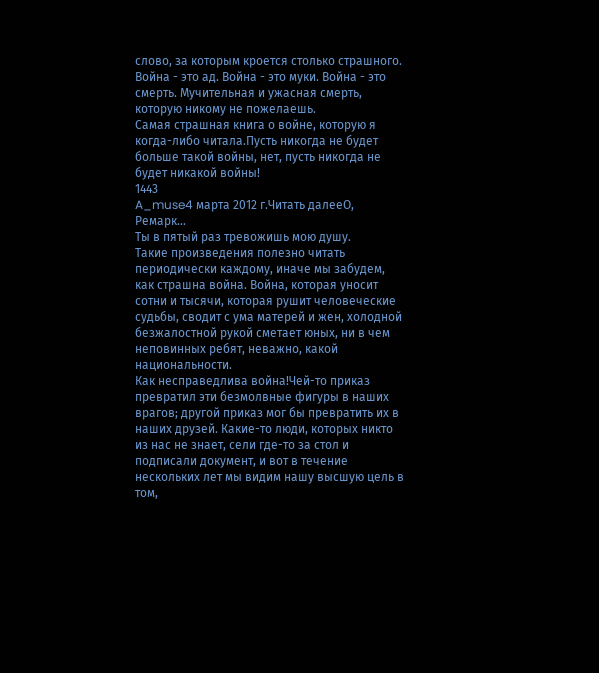слово, за которым кроется столько страшного. Война - это ад. Война - это муки. Война - это смерть. Мучительная и ужасная смерть, которую никому не пожелаешь.
Самая страшная книга о войне, которую я когда-либо читала.Пусть никогда не будет больше такой войны, нет, пусть никогда не будет никакой войны!
1443
A_muse4 марта 2012 г.Читать далееО, Ремарк...
Ты в пятый раз тревожишь мою душу.
Такие произведения полезно читать периодически каждому, иначе мы забудем, как страшна война. Война, которая уносит сотни и тысячи, которая рушит человеческие судьбы, сводит с ума матерей и жен, холодной безжалостной рукой сметает юных, ни в чем неповинных ребят, неважно, какой национальности.
Как несправедлива война!Чей-то приказ превратил эти безмолвные фигуры в наших врагов; другой приказ мог бы превратить их в наших друзей. Какие-то люди, которых никто из нас не знает, сели где-то за стол и подписали документ, и вот в течение нескольких лет мы видим нашу высшую цель в том,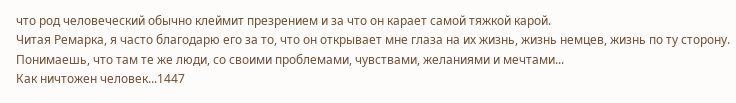что род человеческий обычно клеймит презрением и за что он карает самой тяжкой карой.
Читая Ремарка, я часто благодарю его за то, что он открывает мне глаза на их жизнь, жизнь немцев, жизнь по ту сторону. Понимаешь, что там те же люди, со своими проблемами, чувствами, желаниями и мечтами...
Как ничтожен человек...1447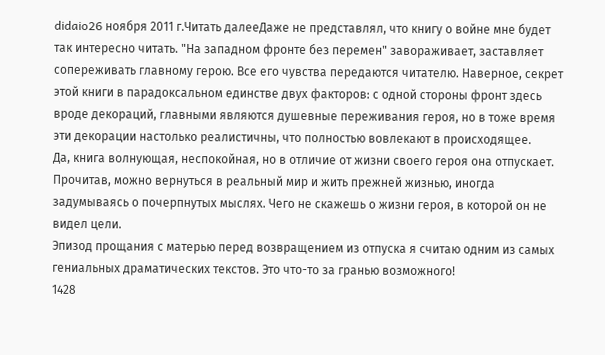didaio26 ноября 2011 г.Читать далееДаже не представлял, что книгу о войне мне будет так интересно читать. "На западном фронте без перемен" завораживает, заставляет сопереживать главному герою. Все его чувства передаются читателю. Наверное, секрет этой книги в парадоксальном единстве двух факторов: с одной стороны фронт здесь вроде декораций, главными являются душевные переживания героя, но в тоже время эти декорации настолько реалистичны, что полностью вовлекают в происходящее.
Да, книга волнующая, неспокойная, но в отличие от жизни своего героя она отпускает. Прочитав, можно вернуться в реальный мир и жить прежней жизнью, иногда задумываясь о почерпнутых мыслях. Чего не скажешь о жизни героя, в которой он не видел цели.
Эпизод прощания с матерью перед возвращением из отпуска я считаю одним из самых гениальных драматических текстов. Это что-то за гранью возможного!
1428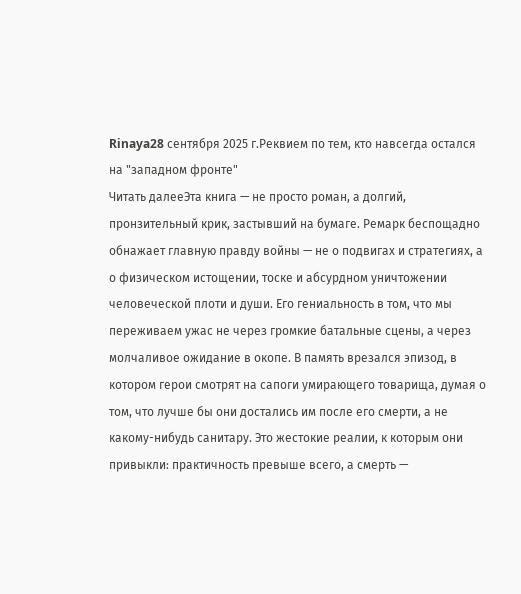Rinaya28 сентября 2025 г.Реквием по тем, кто навсегда остался на "западном фронте"
Читать далееЭта книга — не просто роман, а долгий, пронзительный крик, застывший на бумаге. Ремарк беспощадно обнажает главную правду войны — не о подвигах и стратегиях, а о физическом истощении, тоске и абсурдном уничтожении человеческой плоти и души. Его гениальность в том, что мы переживаем ужас не через громкие батальные сцены, а через молчаливое ожидание в окопе. В память врезался эпизод, в котором герои смотрят на сапоги умирающего товарища, думая о том, что лучше бы они достались им после его смерти, а не какому-нибудь санитару. Это жестокие реалии, к которым они привыкли: практичность превыше всего, а смерть —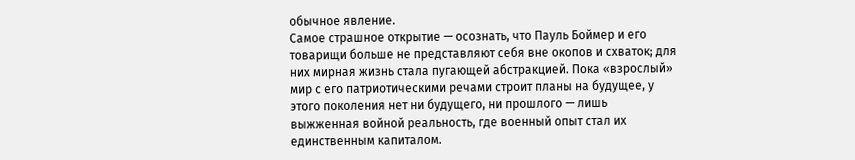обычное явление.
Самое страшное открытие — осознать, что Пауль Боймер и его товарищи больше не представляют себя вне окопов и схваток; для них мирная жизнь стала пугающей абстракцией. Пока «взрослый» мир с его патриотическими речами строит планы на будущее, у этого поколения нет ни будущего, ни прошлого — лишь выжженная войной реальность, где военный опыт стал их единственным капиталом.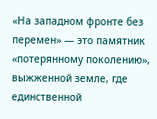«На западном фронте без перемен» — это памятник «потерянному поколению», выжженной земле, где единственной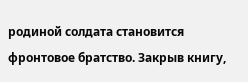родиной солдата становится фронтовое братство. Закрыв книгу,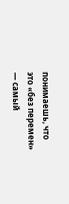понимаешь, что это «без перемен» — самый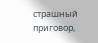страшный приговор,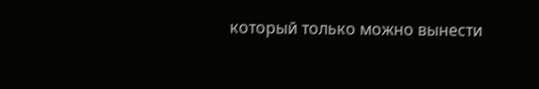который только можно вынести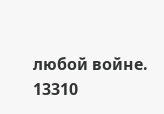любой войне.
13310